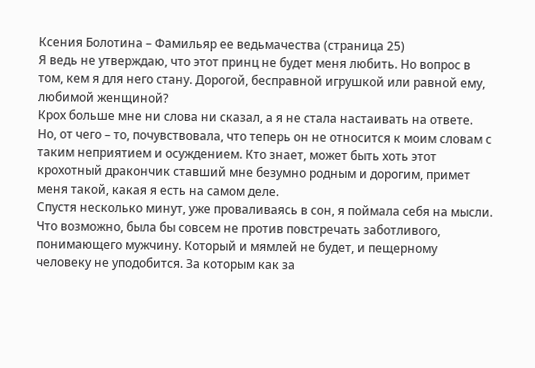Ксения Болотина – Фамильяр ее ведьмачества (страница 25)
Я ведь не утверждаю, что этот принц не будет меня любить. Но вопрос в том, кем я для него стану. Дорогой, бесправной игрушкой или равной ему, любимой женщиной?
Крох больше мне ни слова ни сказал, а я не стала настаивать на ответе. Но, от чего – то, почувствовала, что теперь он не относится к моим словам с таким неприятием и осуждением. Кто знает, может быть хоть этот крохотный дракончик ставший мне безумно родным и дорогим, примет меня такой, какая я есть на самом деле.
Спустя несколько минут, уже проваливаясь в сон, я поймала себя на мысли. Что возможно, была бы совсем не против повстречать заботливого, понимающего мужчину. Который и мямлей не будет, и пещерному человеку не уподобится. За которым как за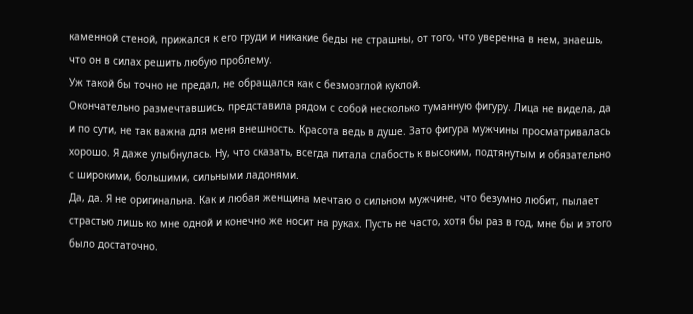каменной стеной, прижался к его груди и никакие беды не страшны, от того, что уверенна в нем, знаешь, что он в силах решить любую проблему.
Уж такой бы точно не предал, не обращался как с безмозглой куклой.
Окончательно размечтавшись, представила рядом с собой несколько туманную фигуру. Лица не видела, да и по сути, не так важна для меня внешность. Красота ведь в душе. Зато фигура мужчины просматривалась хорошо. Я даже улыбнулась. Ну, что сказать, всегда питала слабость к высоким, подтянутым и обязательно с широкими, большими, сильными ладонями.
Да, да. Я не оригинальна. Как и любая женщина мечтаю о сильном мужчине, что безумно любит, пылает страстью лишь ко мне одной и конечно же носит на руках. Пусть не часто, хотя бы раз в год, мне бы и этого было достаточно.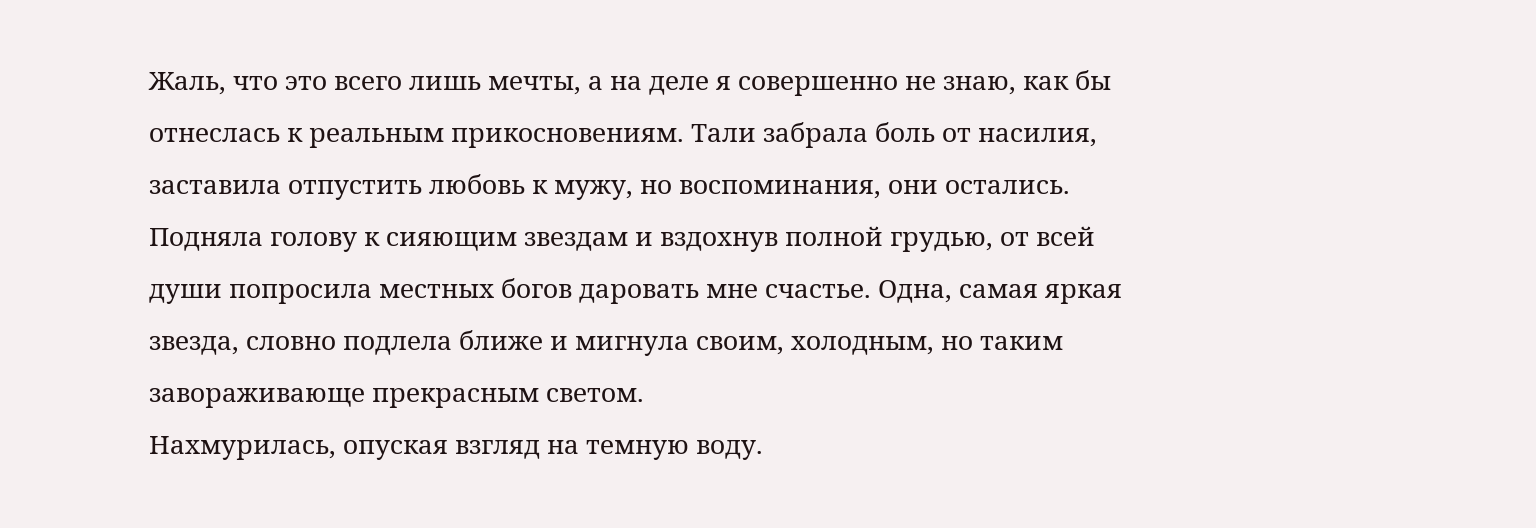Жаль, что это всего лишь мечты, а на деле я совершенно не знаю, как бы отнеслась к реальным прикосновениям. Тали забрала боль от насилия, заставила отпустить любовь к мужу, но воспоминания, они остались.
Подняла голову к сияющим звездам и вздохнув полной грудью, от всей души попросила местных богов даровать мне счастье. Одна, самая яркая звезда, словно подлела ближе и мигнула своим, холодным, но таким завораживающе прекрасным светом.
Нахмурилась, опуская взгляд на темную воду.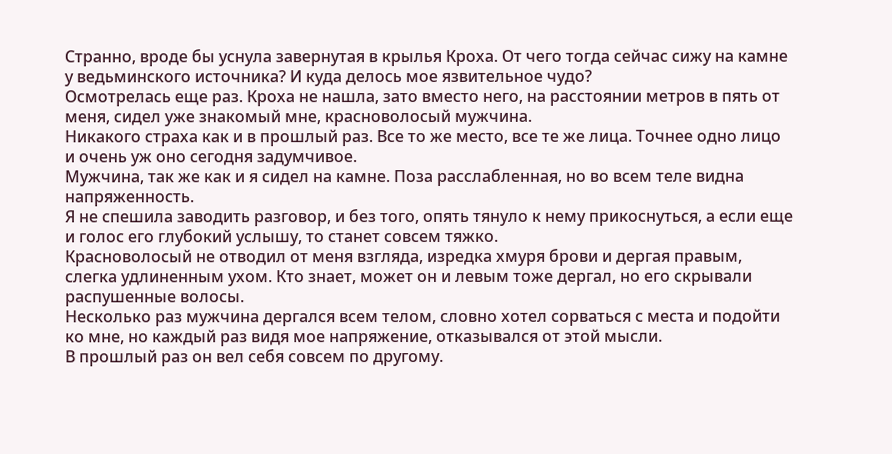Странно, вроде бы уснула завернутая в крылья Кроха. От чего тогда сейчас сижу на камне у ведьминского источника? И куда делось мое язвительное чудо?
Осмотрелась еще раз. Кроха не нашла, зато вместо него, на расстоянии метров в пять от меня, сидел уже знакомый мне, красноволосый мужчина.
Никакого страха как и в прошлый раз. Все то же место, все те же лица. Точнее одно лицо и очень уж оно сегодня задумчивое.
Мужчина, так же как и я сидел на камне. Поза расслабленная, но во всем теле видна напряженность.
Я не спешила заводить разговор, и без того, опять тянуло к нему прикоснуться, а если еще и голос его глубокий услышу, то станет совсем тяжко.
Красноволосый не отводил от меня взгляда, изредка хмуря брови и дергая правым, слегка удлиненным ухом. Кто знает, может он и левым тоже дергал, но его скрывали распушенные волосы.
Несколько раз мужчина дергался всем телом, словно хотел сорваться с места и подойти ко мне, но каждый раз видя мое напряжение, отказывался от этой мысли.
В прошлый раз он вел себя совсем по другому.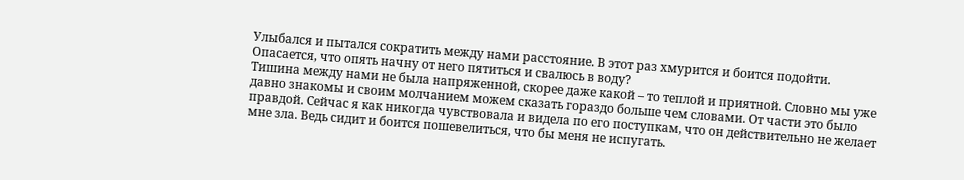Улыбался и пытался сократить между нами расстояние. В этот раз хмурится и боится подойти. Опасается, что опять начну от него пятиться и свалюсь в воду?
Тишина между нами не была напряженной, скорее даже какой – то теплой и приятной. Словно мы уже давно знакомы и своим молчанием можем сказать гораздо больше чем словами. От части это было правдой. Сейчас я как никогда чувствовала и видела по его поступкам, что он действительно не желает мне зла. Ведь сидит и боится пошевелиться, что бы меня не испугать.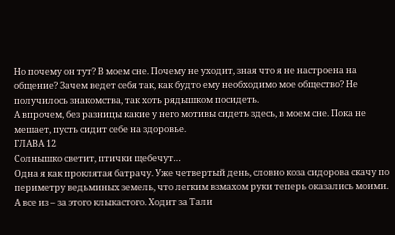Но почему он тут? В моем сне. Почему не уходит, зная что я не настроена на общение? Зачем ведет себя так, как будто ему необходимо мое общество? Не получилось знакомства, так хоть рядышком посидеть.
А впрочем, без разницы какие у него мотивы сидеть здесь, в моем сне. Пока не мешает, пусть сидит себе на здоровье.
ГЛАВА 12
Солнышко светит, птички щебечут…
Одна я как проклятая батрачу. Уже четвертый день, словно коза сидорова скачу по периметру ведьминых земель, что легким взмахом руки теперь оказались моими.
А все из – за этого клыкастого. Ходит за Тали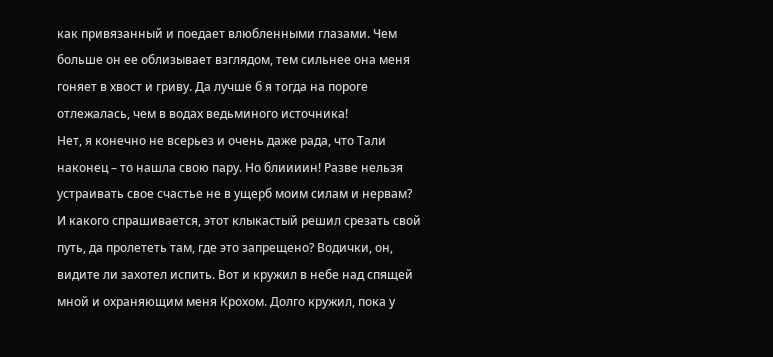как привязанный и поедает влюбленными глазами. Чем больше он ее облизывает взглядом, тем сильнее она меня гоняет в хвост и гриву. Да лучше б я тогда на пороге отлежалась, чем в водах ведьминого источника!
Нет, я конечно не всерьез и очень даже рада, что Тали наконец – то нашла свою пару. Но блиииин! Разве нельзя устраивать свое счастье не в ущерб моим силам и нервам?
И какого спрашивается, этот клыкастый решил срезать свой путь, да пролететь там, где это запрещено? Водички, он, видите ли захотел испить. Вот и кружил в небе над спящей мной и охраняющим меня Крохом. Долго кружил, пока у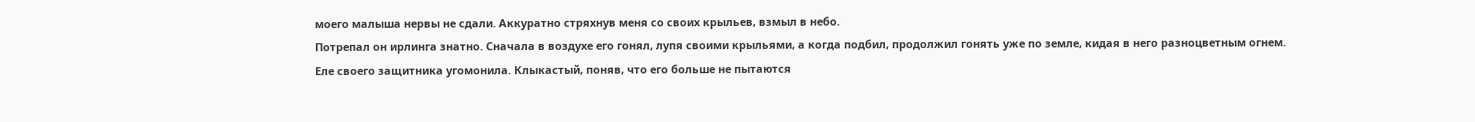моего малыша нервы не сдали. Аккуратно стряхнув меня со своих крыльев, взмыл в небо.
Потрепал он ирлинга знатно. Сначала в воздухе его гонял, лупя своими крыльями, а когда подбил, продолжил гонять уже по земле, кидая в него разноцветным огнем.
Еле своего защитника угомонила. Клыкастый, поняв, что его больше не пытаются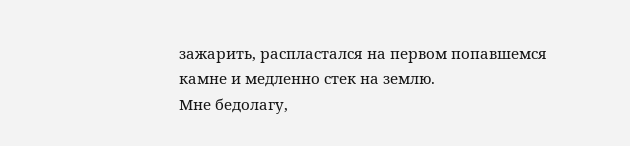зажарить, распластался на первом попавшемся камне и медленно стек на землю.
Мне бедолагу,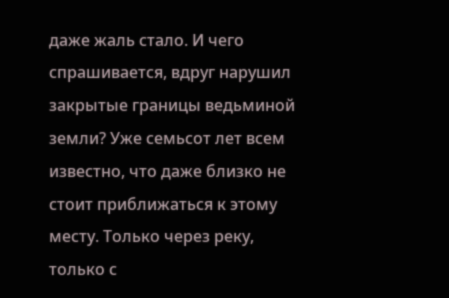даже жаль стало. И чего спрашивается, вдруг нарушил закрытые границы ведьминой земли? Уже семьсот лет всем известно, что даже близко не стоит приближаться к этому месту. Только через реку, только с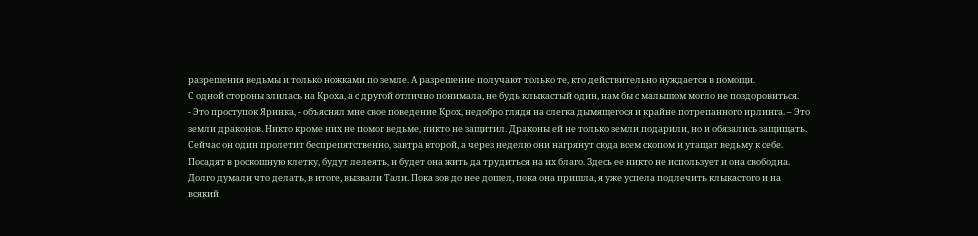разрешения ведьмы и только ножками по земле. А разрешение получают только те, кто действительно нуждается в помощи.
С одной стороны злилась на Кроха, а с другой отлично понимала, не будь клыкастый один, нам бы с малышом могло не поздоровиться.
- Это проступок Яринка, - объяснял мне свое поведение Крох, недобро глядя на слегка дымящегося и крайне потрепанного ирлинга. – Это земли драконов. Никто кроме них не помог ведьме, никто не защитил. Драконы ей не только земли подарили, но и обязались защищать. Сейчас он один пролетит беспрепятственно, завтра второй, а через неделю они нагрянут сюда всем скопом и утащат ведьму к себе. Посадят в роскошную клетку, будут лелеять, и будет она жить да трудиться на их благо. Здесь ее никто не использует и она свободна.
Долго думали что делать, в итоге, вызвали Тали. Пока зов до нее дошел, пока она пришла, я уже успела подлечить клыкастого и на всякий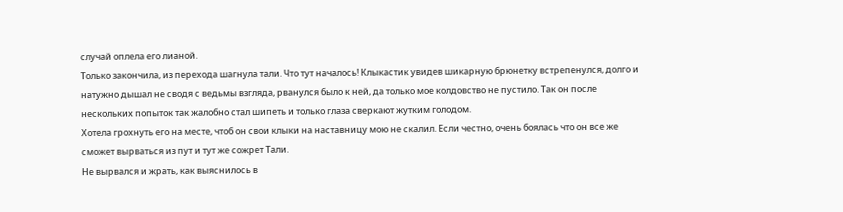случай оплела его лианой.
Только закончила, из перехода шагнула тали. Что тут началось! Клыкастик увидев шикарную брюнетку встрепенулся, долго и натужно дышал не сводя с ведьмы взгляда, рванулся было к ней, да только мое колдовство не пустило. Так он после нескольких попыток так жалобно стал шипеть и только глаза сверкают жутким голодом.
Хотела грохнуть его на месте, чтоб он свои клыки на наставницу мою не скалил. Если честно, очень боялась что он все же сможет вырваться из пут и тут же сожрет Тали.
Не вырвался и жрать, как выяснилось в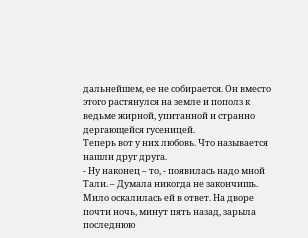дальнейшем, ее не собирается. Он вместо этого растянулся на земле и пополз к ведьме жирной, упитанной и странно дергающейся гусеницей.
Теперь вот у них любовь. Что называется нашли друг друга.
- Ну наконец – то, - появилась надо мной Тали. – Думала никогда не закончишь.
Мило оскалилась ей в ответ. На дворе почти ночь, минут пять назад, зарыла последнюю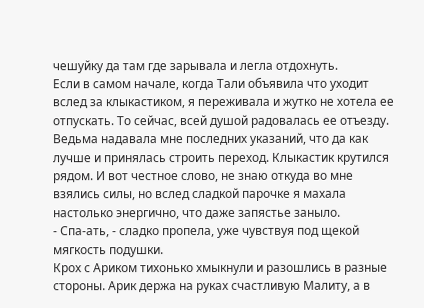чешуйку да там где зарывала и легла отдохнуть.
Если в самом начале, когда Тали объявила что уходит вслед за клыкастиком, я переживала и жутко не хотела ее отпускать. То сейчас, всей душой радовалась ее отъезду.
Ведьма надавала мне последних указаний, что да как лучше и принялась строить переход. Клыкастик крутился рядом. И вот честное слово, не знаю откуда во мне взялись силы, но вслед сладкой парочке я махала настолько энергично, что даже запястье заныло.
- Спа-ать, - сладко пропела, уже чувствуя под щекой мягкость подушки.
Крох с Ариком тихонько хмыкнули и разошлись в разные стороны. Арик держа на руках счастливую Малиту, а в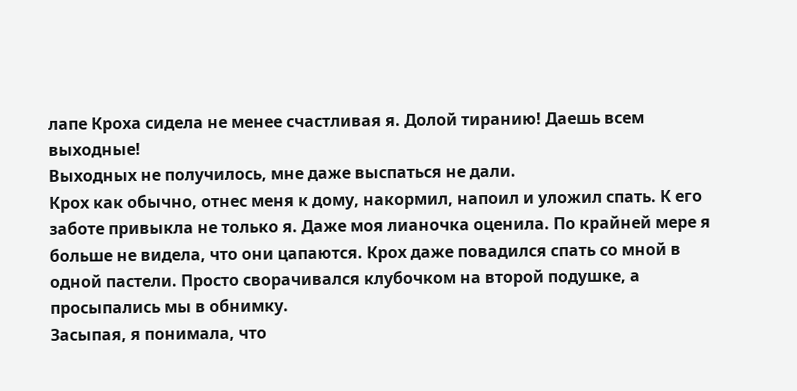лапе Кроха сидела не менее счастливая я. Долой тиранию! Даешь всем выходные!
Выходных не получилось, мне даже выспаться не дали.
Крох как обычно, отнес меня к дому, накормил, напоил и уложил спать. К его заботе привыкла не только я. Даже моя лианочка оценила. По крайней мере я больше не видела, что они цапаются. Крох даже повадился спать со мной в одной пастели. Просто сворачивался клубочком на второй подушке, а просыпались мы в обнимку.
Засыпая, я понимала, что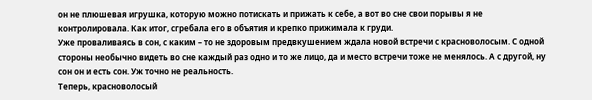он не плюшевая игрушка, которую можно потискать и прижать к себе, а вот во сне свои порывы я не контролировала. Как итог, сгребала его в объятия и крепко прижимала к груди.
Уже проваливаясь в сон, с каким – то не здоровым предвкушением ждала новой встречи с красноволосым. С одной стороны необычно видеть во сне каждый раз одно и то же лицо, да и место встречи тоже не менялось. А с другой, ну сон он и есть сон. Уж точно не реальность.
Теперь, красноволосый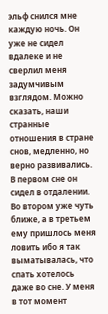эльф снился мне каждую ночь. Он уже не сидел вдалеке и не сверлил меня задумчивым взглядом. Можно сказать, наши странные отношения в стране снов, медленно, но верно развивались.
В первом сне он сидел в отдалении. Во втором уже чуть ближе, а в третьем ему пришлось меня ловить ибо я так выматывалась, что спать хотелось даже во сне. У меня в тот момент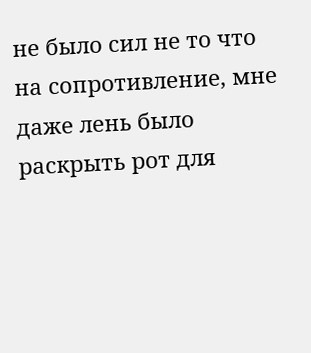не было сил не то что на сопротивление, мне даже лень было раскрыть рот для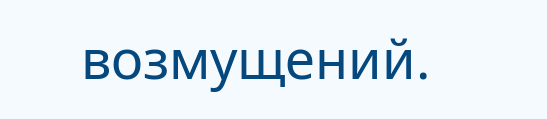возмущений.